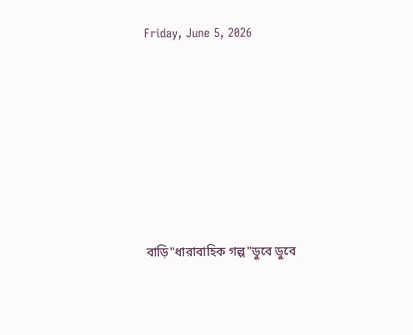Friday, June 5, 2026







বাড়ি"ধারাবাহিক গল্প"ডুবে ডুবে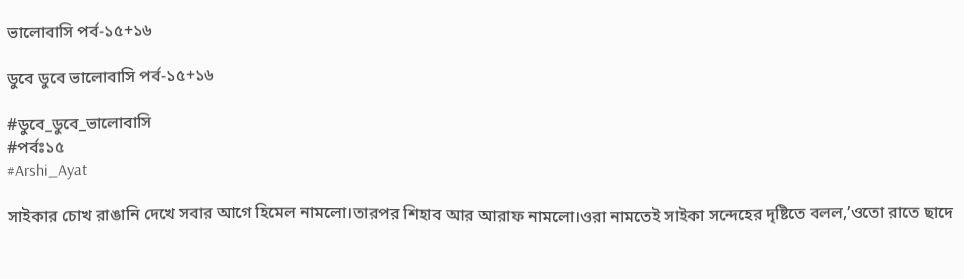ভালোবাসি পর্ব-১৫+১৬

ডুবে ডুবে ভালোবাসি পর্ব-১৫+১৬

#ডুবে_ডুবে_ভালোবাসি
#পর্বঃ১৫
#Arshi_Ayat

সাইকার চোখ রাঙানি দেখে সবার আগে হিমেল নামলো।তারপর শিহাব আর আরাফ নামলো।ওরা নামতেই সাইকা সন্দেহের দৃষ্টিতে বলল,’ওতো রাতে ছাদে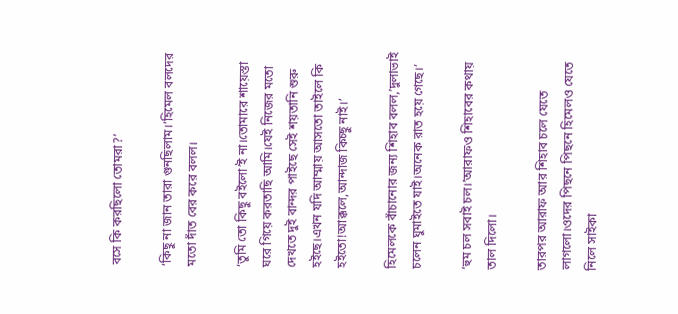বসে কি করছিলো তোমরা?’

‘কিছু না জান তারা গুনছিলাম।’হিমেল বলদের মতো দাঁত বের করে বলল।

‘তুমি তো কিছু বইলো’ই না।তোমারে শায়েস্তা ঘরে গিয়ে করতাছি আমি।যেই নিজের মতো দেখতে দুই বান্দর পাইছে সেই শয়তানি শুরু হইছে।এখন যদি আম্মায় আসতো তাইলে কি হইতো!আক্কলে,আন্দাজ কিচ্ছু নাই।’

হিমেলকে বাঁচানোর জন্য শিহাব বলল,’দুলাভাই চলেন ঘুমাইতে যাই।অনেক রাত হয়ে গেছে।’

‘হুম চল সবাই চল।’আরাফও শিহাবের কথায় তাল দিলো।

তারপর আরাফ আর শিহাব চলে যেতে লাগলো।ওদের পিছনে পিছনে হিমেলও যেতে নিলে সাইকা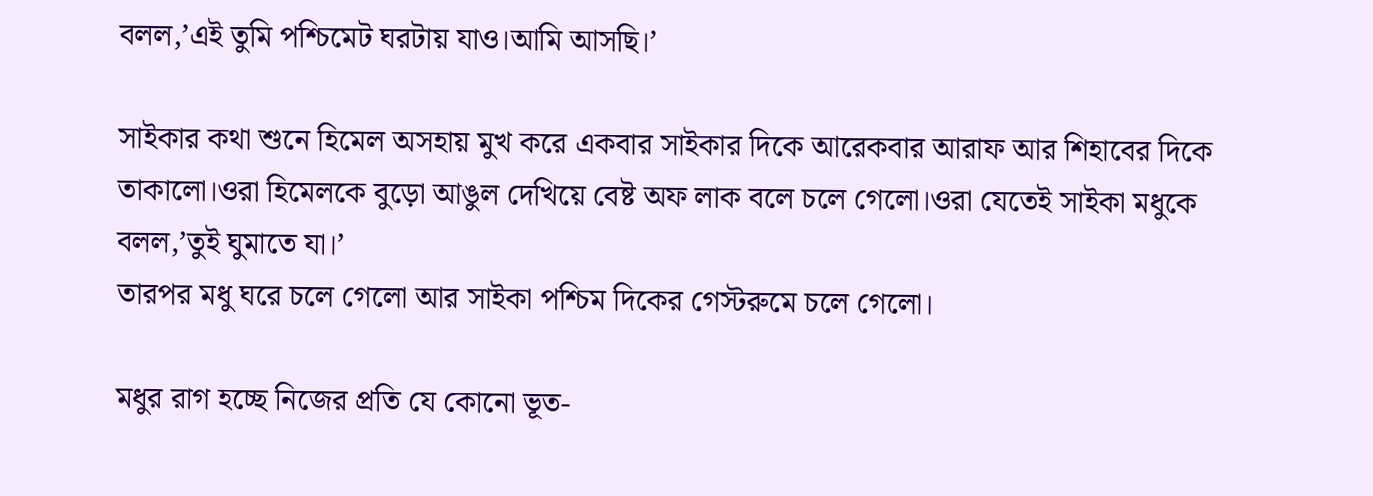বলল,’এই তুমি পশ্চিমেট ঘরটায় যাও।আমি আসছি।’

সাইকার কথা শুনে হিমেল অসহায় মুখ করে একবার সাইকার দিকে আরেকবার আরাফ আর শিহাবের দিকে তাকালো।ওরা হিমেলকে বুড়ো আঙুল দেখিয়ে বেষ্ট অফ লাক বলে চলে গেলো।ওরা যেতেই সাইকা মধুকে বলল,’তুই ঘুমাতে যা।’
তারপর মধু ঘরে চলে গেলো আর সাইকা পশ্চিম দিকের গেস্টরুমে চলে গেলো।

মধুর রাগ হচ্ছে নিজের প্রতি যে কোনো ভূত-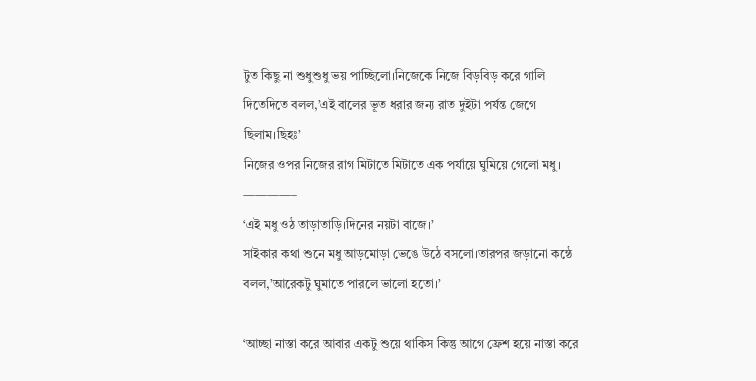টুত কিছু না শুধুশুধু ভয় পাচ্ছিলো।নিজেকে নিজে বিড়বিড় করে গালি দিতেদিতে বলল,’এই বালের ভূত ধরার জন্য রাত দুইটা পর্যন্ত জেগে ছিলাম।ছিহঃ’
নিজের ওপর নিজের রাগ মিটাতে মিটাতে এক পর্যায়ে ঘুমিয়ে গেলো মধু।
————–
‘এই মধু ওঠ তাড়াতাড়ি।দিনের নয়টা বাজে।’
সাইকার কথা শুনে মধু আড়মোড়া ভেঙে উঠে বসলো।তারপর জড়ানো কন্ঠে বলল,’আরেকটু ঘুমাতে পারলে ভালো হতো।’

‘আচ্ছা নাস্তা করে আবার একটু শুয়ে থাকিস কিন্তু আগে ফ্রেশ হয়ে নাস্তা করে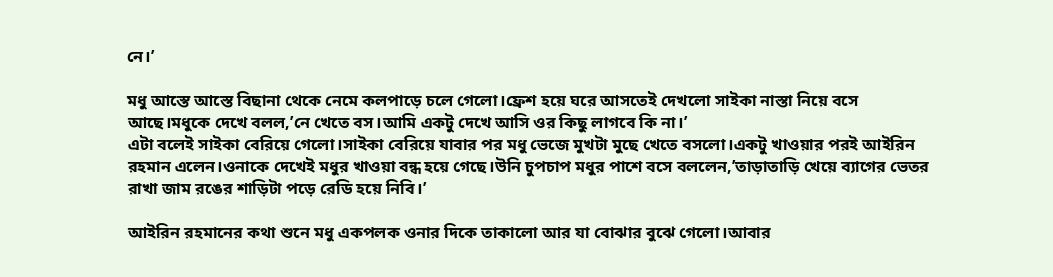নে।’

মধু আস্তে আস্তে বিছানা থেকে নেমে কলপাড়ে চলে গেলো।ফ্রেশ হয়ে ঘরে আসতেই দেখলো সাইকা নাস্তা নিয়ে বসে আছে।মধুকে দেখে বলল,’নে খেতে বস।আমি একটু দেখে আসি ওর কিছু লাগবে কি না।’
এটা বলেই সাইকা বেরিয়ে গেলো।সাইকা বেরিয়ে যাবার পর মধু ভেজে মুখটা মুছে খেতে বসলো।একটু খাওয়ার পরই আইরিন রহমান এলেন।ওনাকে দেখেই মধুর খাওয়া বন্ধ হয়ে গেছে।উনি চুপচাপ মধুর পাশে বসে বললেন,’তাড়াতাড়ি খেয়ে ব্যাগের ভেতর রাখা জাম রঙের শাড়িটা পড়ে রেডি হয়ে নিবি।’

আইরিন রহমানের কথা শুনে মধু একপলক ওনার দিকে তাকালো আর যা বোঝার বুঝে গেলো।আবার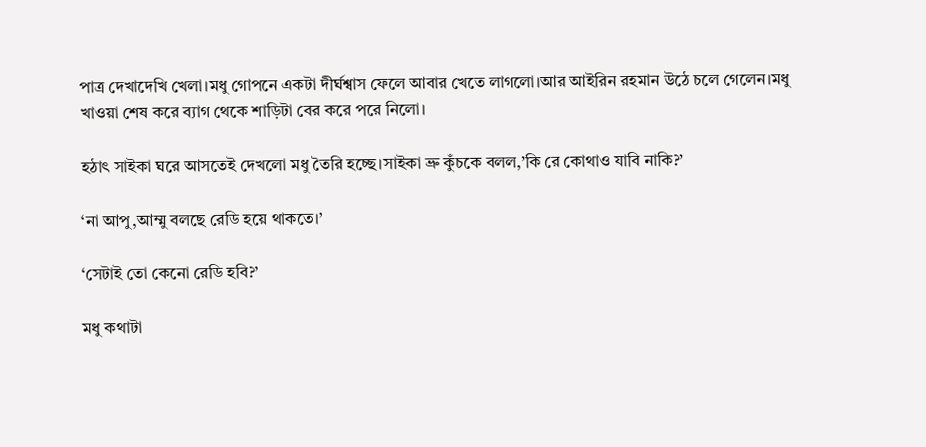পাত্র দেখাদেখি খেলা।মধু গোপনে একটা দীর্ঘশ্বাস ফেলে আবার খেতে লাগলো।আর আইরিন রহমান উঠে চলে গেলেন।মধু খাওয়া শেষ করে ব্যাগ থেকে শাড়িটা বের করে পরে নিলো।

হঠাৎ সাইকা ঘরে আসতেই দেখলো মধু তৈরি হচ্ছে।সাইকা ভ্রু কুঁচকে বলল,’কি রে কোথাও যাবি নাকি?’

‘না আপু,আম্মু বলছে রেডি হয়ে থাকতে।’

‘সেটাই তো কেনো রেডি হবি?’

মধু কথাটা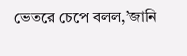ভেতরে চেপে বলল,’জানি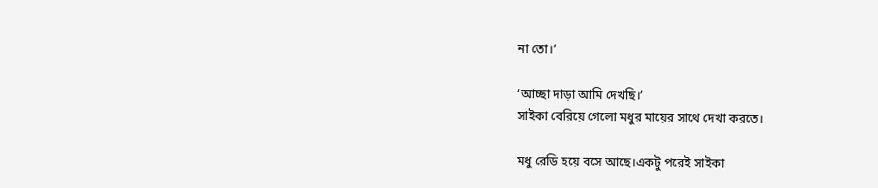না তো।’

‘আচ্ছা দাড়া আমি দেখছি।’
সাইকা বেরিয়ে গেলো মধুর মায়ের সাথে দেখা করতে।

মধু রেডি হয়ে বসে আছে।একটু পরেই সাইকা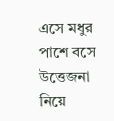এসে মধুর পাশে বসে উত্তেজনা নিয়ে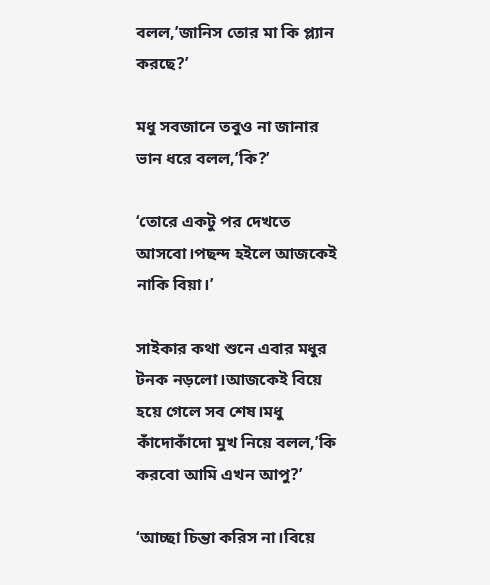বলল,’জানিস তোর মা কি প্ল্যান করছে?’

মধু সবজানে তবুও না জানার ভান ধরে বলল,’কি?’

‘তোরে একটু পর দেখতে আসবো।পছন্দ হইলে আজকেই নাকি বিয়া।’

সাইকার কথা শুনে এবার মধুর টনক নড়লো।আজকেই বিয়ে হয়ে গেলে সব শেষ।মধু কাঁদোকাঁদো মুখ নিয়ে বলল,’কি করবো আমি এখন আপু?’

‘আচ্ছা চিন্তা করিস না।বিয়ে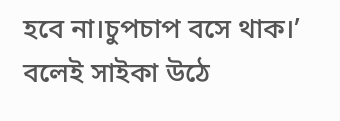হবে না।চুপচাপ বসে থাক।’
বলেই সাইকা উঠে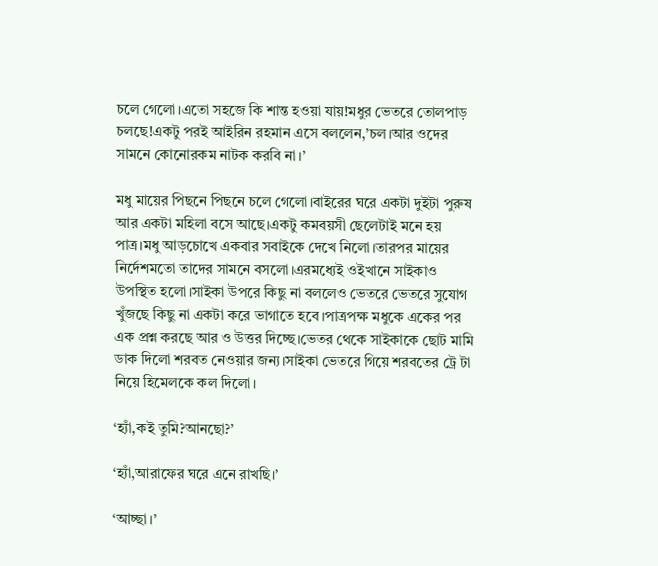চলে গেলো।এতো সহজে কি শান্ত হওয়া যায়!মধুর ভেতরে তোলপাড় চলছে!একটু পরই আইরিন রহমান এসে বললেন,’চল।আর ওদের সামনে কোনোরকম নাটক করবি না।’

মধু মায়ের পিছনে পিছনে চলে গেলো।বাইরের ঘরে একটা দুইটা পুরুষ আর একটা মহিলা বসে আছে।একটু কমবয়সী ছেলেটাই মনে হয় পাত্র।মধু আড়চোখে একবার সবাইকে দেখে নিলো।তারপর মায়ের নির্দেশমতো তাদের সামনে বসলো।এরমধ্যেই ওইখানে সাইকাও উপস্থিত হলো।সাইকা উপরে কিছু না বললেও ভেতরে ভেতরে সুযোগ খুঁজছে কিছু না একটা করে ভাগাতে হবে।পাত্রপক্ষ মধুকে একের পর এক প্রশ্ন করছে আর ও উত্তর দিচ্ছে।ভেতর থেকে সাইকাকে ছোট মামি ডাক দিলো শরবত নেওয়ার জন্য।সাইকা ভেতরে গিয়ে শরবতের ট্রে টা নিয়ে হিমেলকে কল দিলো।

‘হ্যাঁ,কই তুমি?আনছো?’

‘হ্যাঁ,আরাফের ঘরে এনে রাখছি।’

‘আচ্ছা।’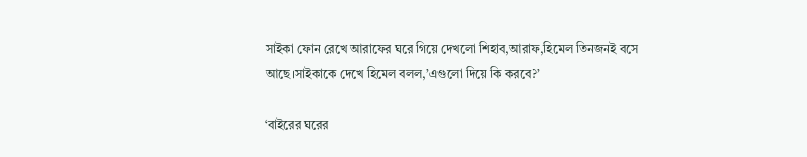সাইকা ফোন রেখে আরাফের ঘরে গিয়ে দেখলো শিহাব,আরাফ,হিমেল তিনজনই বসে আছে।সাইকাকে দেখে হিমেল বলল,’এগুলো দিয়ে কি করবে?’

‘বাইরের ঘরের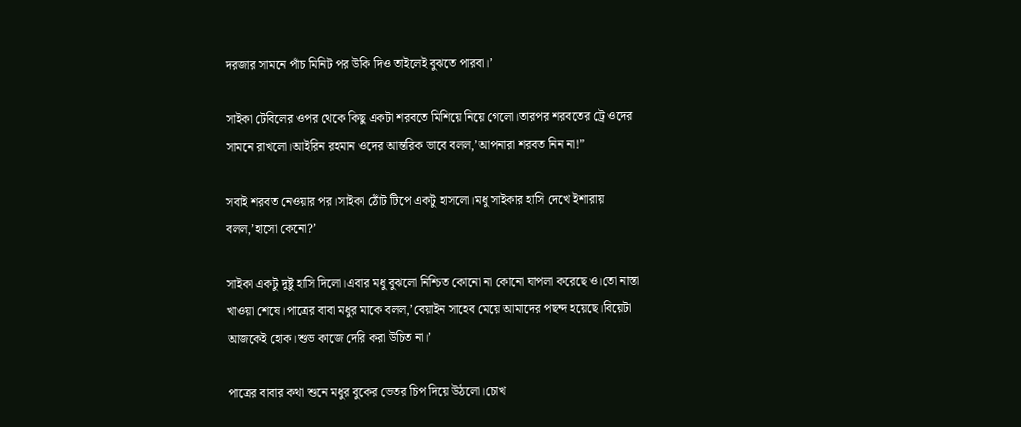দরজার সামনে পাঁচ মিনিট পর উকি দিও তাইলেই বুঝতে পারবা।’

সাইকা টেবিলের ওপর থেকে কিছু একটা শরবতে মিশিয়ে নিয়ে গেলো।তারপর শরবতের ট্রে ওদের সামনে রাখলো।আইরিন রহমান ওদের আন্তরিক ভাবে বলল,’আপনারা শরবত নিন না!”

সবাই শরবত নেওয়ার পর।সাইকা ঠোঁট টিপে একটু হাসলো।মধু সাইকার হাসি দেখে ইশারায় বলল,’হাসো কেনো?’

সাইকা একটু দুষ্টু হাসি দিলো।এবার মধু বুঝলো নিশ্চিত কোনো না কোনো ঘাপলা করেছে ও।তো নাস্তা খাওয়া শেষে।পাত্রের বাবা মধুর মাকে বলল,’বেয়াইন সাহেব মেয়ে আমাদের পছন্দ হয়েছে।বিয়েটা আজকেই হোক।শুভ কাজে দেরি করা উচিত না।’

পাত্রের বাবার কথা শুনে মধুর বুকের ভেতর চিপ দিয়ে উঠলো।চোখ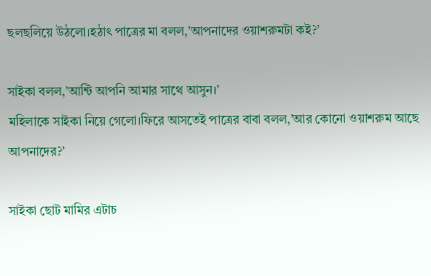ছলছলিয়ে উঠলো।হঠাৎ পাত্রের মা বলল,’আপনাদের ওয়াশরুমটা কই?’

সাইকা বলল,’আন্টি আপনি আমার সাথে আসুন।’
মহিলাকে সাইকা নিয়ে গেলো।ফিরে আসতেই পাত্রের বাবা বলল,’আর কোনো ওয়াশরুম আছে আপনাদের?’

সাইকা ছোট মামির এটাচ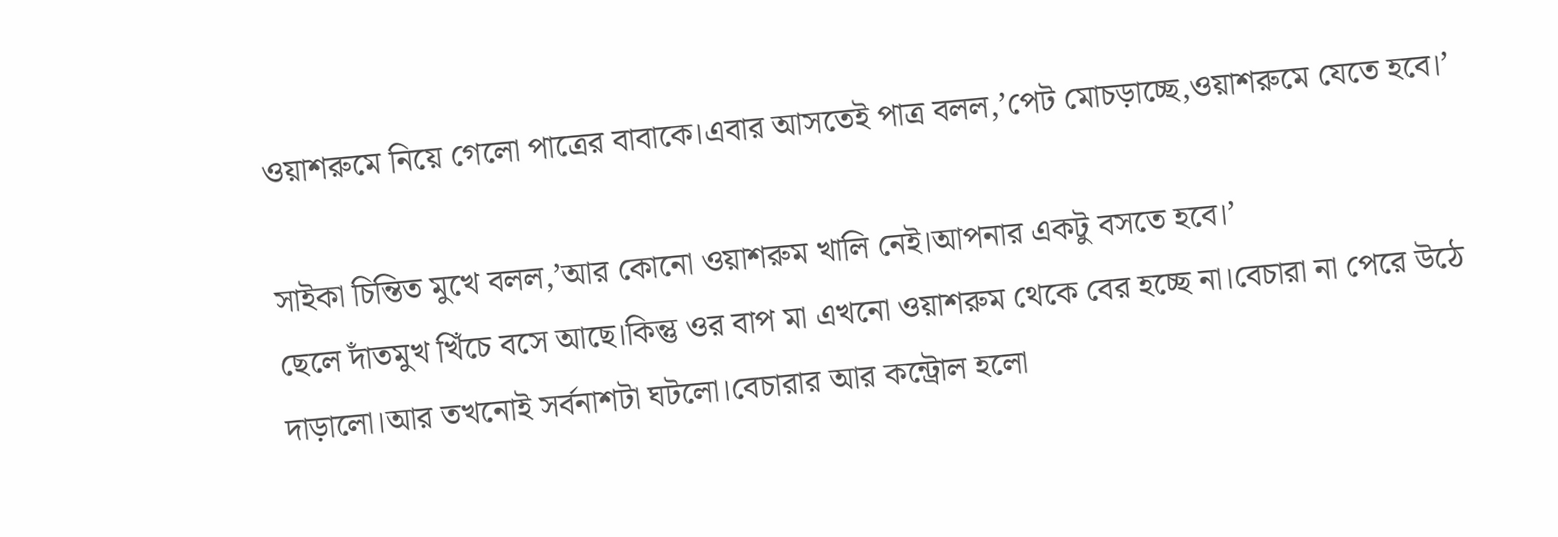ওয়াশরুমে নিয়ে গেলো পাত্রের বাবাকে।এবার আসতেই পাত্র বলল,’পেট মোচড়াচ্ছে,ওয়াশরুমে যেতে হবে।’

সাইকা চিন্তিত মুখে বলল,’আর কোনো ওয়াশরুম খালি নেই।আপনার একটু বসতে হবে।’
ছেলে দাঁতমুখ খিঁচে বসে আছে।কিন্তু ওর বাপ মা এখনো ওয়াশরুম থেকে বের হচ্ছে না।বেচারা না পেরে উঠে দাড়ালো।আর তখনোই সর্বনাশটা ঘটলো।বেচারার আর কন্ট্রোল হলো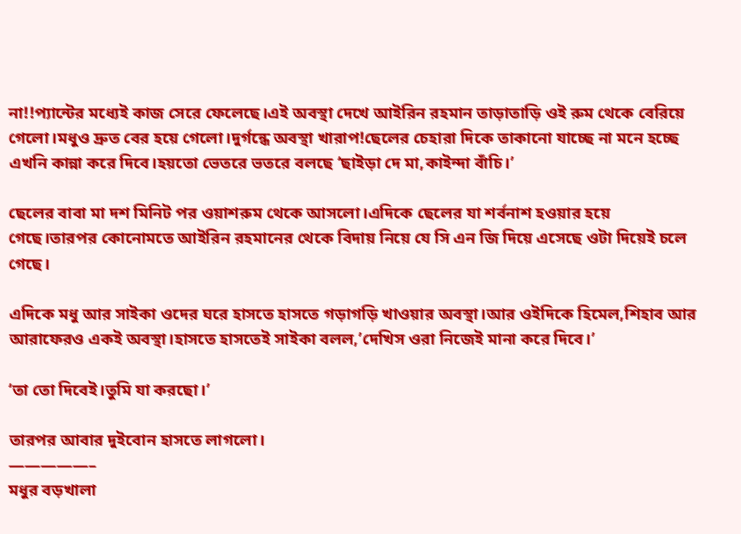না!!প্যান্টের মধ্যেই কাজ সেরে ফেলেছে।এই অবস্থা দেখে আইরিন রহমান তাড়াতাড়ি ওই রুম থেকে বেরিয়ে গেলো।মধুও দ্রুত বের হয়ে গেলো।দুর্গন্ধে অবস্থা খারাপ!ছেলের চেহারা দিকে তাকানো যাচ্ছে না মনে হচ্ছে এখনি কান্না করে দিবে।হয়তো ভেতরে ভতরে বলছে ‘ছাইড়া দে মা,কাইন্দা বাঁচি।’

ছেলের বাবা মা দশ মিনিট পর ওয়াশরুম থেকে আসলো।এদিকে ছেলের যা শর্বনাশ হওয়ার হয়ে গেছে।তারপর কোনোমতে আইরিন রহমানের থেকে বিদায় নিয়ে যে সি এন জি দিয়ে এসেছে ওটা দিয়েই চলে গেছে।

এদিকে মধু আর সাইকা ওদের ঘরে হাসতে হাসতে গড়াগড়ি খাওয়ার অবস্থা।আর ওইদিকে হিমেল,শিহাব আর আরাফেরও একই অবস্থা।হাসতে হাসতেই সাইকা বলল,’দেখিস ওরা নিজেই মানা করে দিবে।’

‘তা তো দিবেই।তুমি যা করছো।’

তারপর আবার দুইবোন হাসতে লাগলো।
—————–
মধুর বড়খালা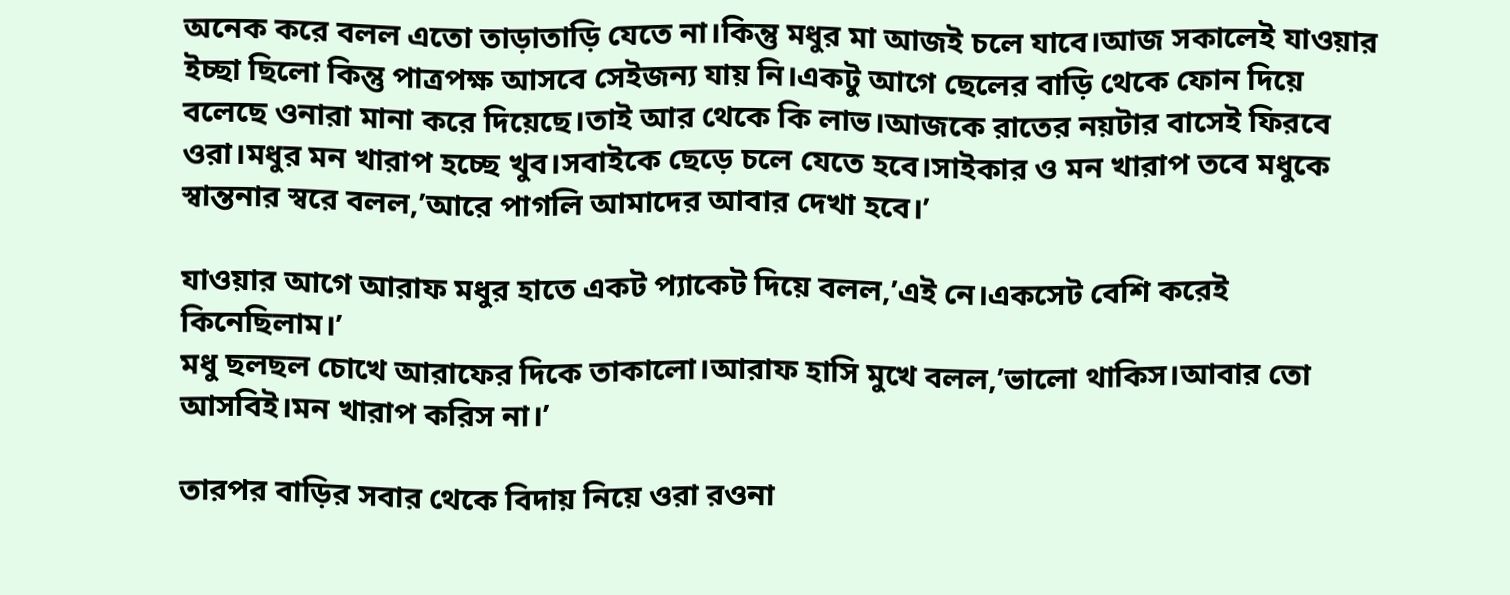অনেক করে বলল এতো তাড়াতাড়ি যেতে না।কিন্তু মধুর মা আজই চলে যাবে।আজ সকালেই যাওয়ার ইচ্ছা ছিলো কিন্তু পাত্রপক্ষ আসবে সেইজন্য যায় নি।একটু আগে ছেলের বাড়ি থেকে ফোন দিয়ে বলেছে ওনারা মানা করে দিয়েছে।তাই আর থেকে কি লাভ।আজকে রাতের নয়টার বাসেই ফিরবে ওরা।মধুর মন খারাপ হচ্ছে খুব।সবাইকে ছেড়ে চলে যেতে হবে।সাইকার ও মন খারাপ তবে মধুকে স্বান্তনার স্বরে বলল,’আরে পাগলি আমাদের আবার দেখা হবে।’

যাওয়ার আগে আরাফ মধুর হাতে একট প্যাকেট দিয়ে বলল,’এই নে।একসেট বেশি করেই কিনেছিলাম।’
মধু ছলছল চোখে আরাফের দিকে তাকালো।আরাফ হাসি মুখে বলল,’ভালো থাকিস।আবার তো আসবিই।মন খারাপ করিস না।’

তারপর বাড়ির সবার থেকে বিদায় নিয়ে ওরা রওনা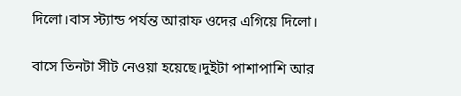দিলো।বাস স্ট্যান্ড পর্যন্ত আরাফ ওদের এগিয়ে দিলো।

বাসে তিনটা সীট নেওয়া হয়েছে।দুইটা পাশাপাশি আর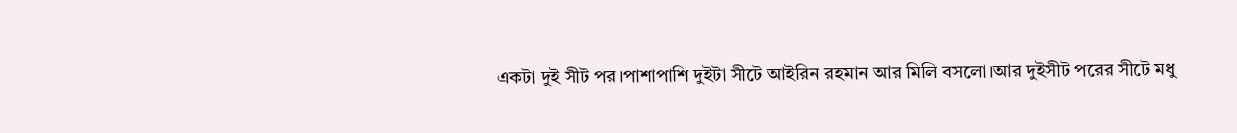একটা দুই সীট পর।পাশাপাশি দুইটা সীটে আইরিন রহমান আর মিলি বসলো।আর দুইসীট পরের সীটে মধু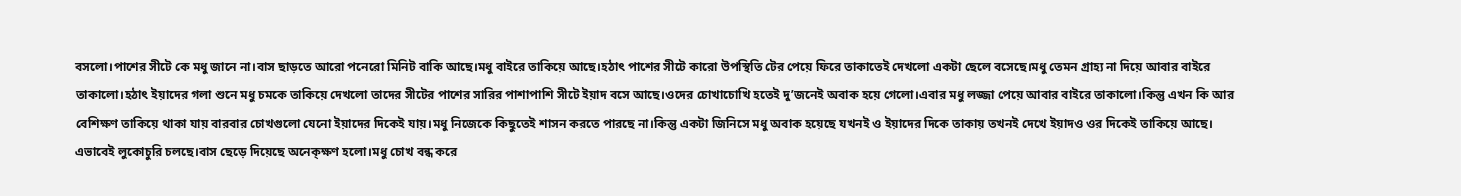বসলো।পাশের সীটে কে মধু জানে না।বাস ছাড়তে আরো পনেরো মিনিট বাকি আছে।মধু বাইরে তাকিয়ে আছে।হঠাৎ পাশের সীটে কারো উপস্থিতি টের পেয়ে ফিরে তাকাতেই দেখলো একটা ছেলে বসেছে।মধু তেমন গ্রাহ্য না দিয়ে আবার বাইরে তাকালো।হঠাৎ ইয়াদের গলা শুনে মধু চমকে তাকিয়ে দেখলো তাদের সীটের পাশের সারির পাশাপাশি সীটে ইয়াদ বসে আছে।ওদের চোখাচোখি হতেই দু’জনেই অবাক হয়ে গেলো।এবার মধু লজ্জা পেয়ে আবার বাইরে তাকালো।কিন্তু এখন কি আর বেশিক্ষণ তাকিয়ে থাকা যায় বারবার চোখগুলো যেনো ইয়াদের দিকেই যায়।মধু নিজেকে কিছুতেই শাসন করতে পারছে না।কিন্তু একটা জিনিসে মধু অবাক হয়েছে যখনই ও ইয়াদের দিকে তাকায় তখনই দেখে ইয়াদও ওর দিকেই তাকিয়ে আছে।
এভাবেই লুকোচুরি চলছে।বাস ছেড়ে দিয়েছে অনেক্ক্ষণ হলো।মধু চোখ বন্ধ করে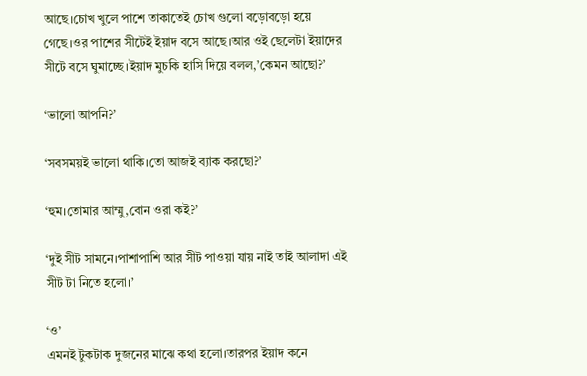আছে।চোখ খুলে পাশে তাকাতেই চোখ গুলো বড়োবড়ো হয়ে গেছে।ওর পাশের সীটেই ইয়াদ বসে আছে।আর ওই ছেলেটা ইয়াদের সীটে বসে ঘুমাচ্ছে।ইয়াদ মুচকি হাসি দিয়ে বলল,’কেমন আছো?’

‘ভালো আপনি?’

‘সবসময়ই ভালো থাকি।তো আজই ব্যাক করছো?’

‘হুম।তোমার আম্মু,বোন ওরা কই?’

‘দুই সীট সামনে।পাশাপাশি আর সীট পাওয়া যায় নাই তাই আলাদা এই সীট টা নিতে হলো।’

‘ও’
এমনই টুকটাক দুজনের মাঝে কথা হলো।তারপর ইয়াদ কনে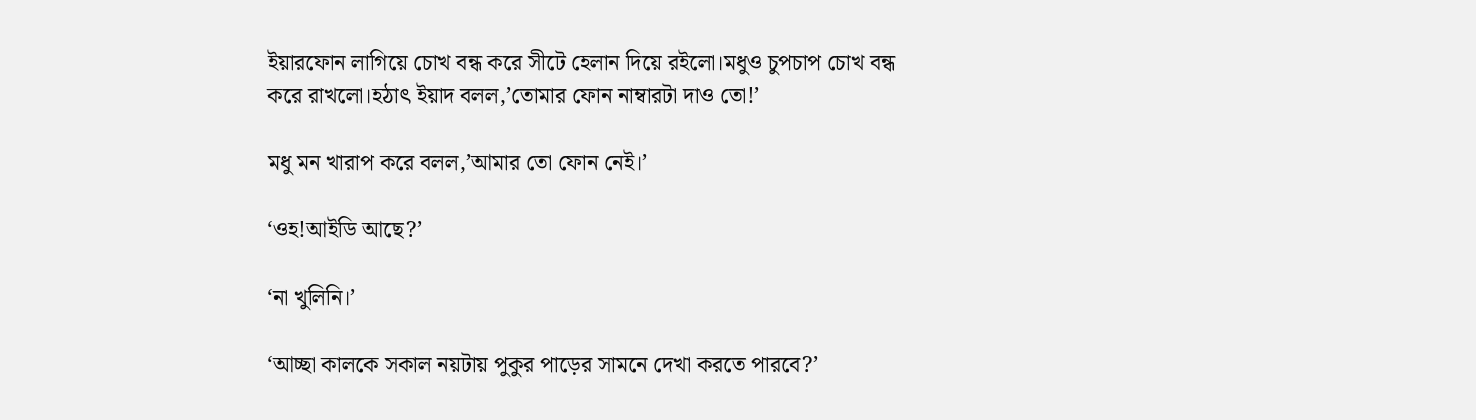ইয়ারফোন লাগিয়ে চোখ বন্ধ করে সীটে হেলান দিয়ে রইলো।মধুও চুপচাপ চোখ বন্ধ করে রাখলো।হঠাৎ ইয়াদ বলল,’তোমার ফোন নাম্বারটা দাও তো!’

মধু মন খারাপ করে বলল,’আমার তো ফোন নেই।’

‘ওহ!আইডি আছে?’

‘না খুলিনি।’

‘আচ্ছা কালকে সকাল নয়টায় পুকুর পাড়ের সামনে দেখা করতে পারবে?’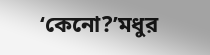‘কেনো?’মধুর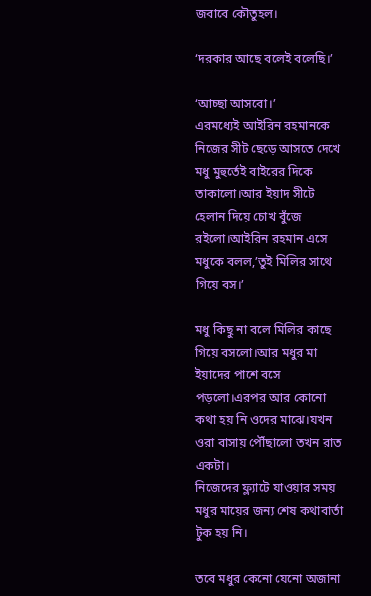জবাবে কৌতুহল।

‘দরকার আছে বলেই বলেছি।’

‘আচ্ছা আসবো।’
এরমধ্যেই আইরিন রহমানকে নিজের সীট ছেড়ে আসতে দেখে মধু মুহুর্তেই বাইরের দিকে তাকালো।আর ইয়াদ সীটে হেলান দিয়ে চোখ বুঁজে রইলো।আইরিন রহমান এসে মধুকে বলল,’তুই মিলির সাথে গিয়ে বস।’

মধু কিছু না বলে মিলির কাছে গিয়ে বসলো।আর মধুর মা ইয়াদের পাশে বসে পড়লো।এরপর আর কোনো কথা হয় নি ওদের মাঝে।যখন ওরা বাসায় পৌঁছালো তখন রাত একটা।
নিজেদের ফ্ল্যাটে যাওয়ার সময় মধুর মায়ের জন্য শেষ কথাবার্তা টুক হয় নি।

তবে মধুর কেনো যেনো অজানা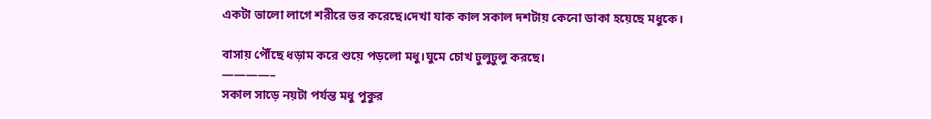একটা ভালো লাগে শরীরে ভর করেছে।দেখা যাক কাল সকাল দশটায় কেনো ডাকা হয়েছে মধুকে।

বাসায় পৌঁছে ধড়াম করে শুয়ে পড়লো মধু।ঘুমে চোখ ঢুলুঢুলু করছে।
————–
সকাল সাড়ে নয়টা পর্যন্ত মধু পুকুর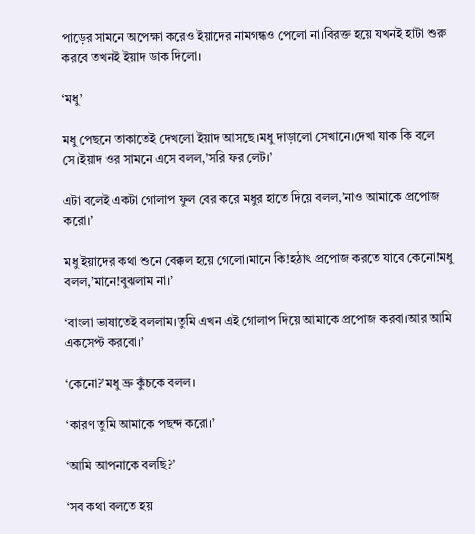পাড়ের সামনে অপেক্ষা করেও ইয়াদের নামগন্ধও পেলো না।বিরক্ত হয়ে যখনই হাটা শুরু করবে তখনই ইয়াদ ডাক দিলো।

‘মধু’

মধু পেছনে তাকাতেই দেখলো ইয়াদ আসছে।মধু দাড়ালো সেখানে।দেখা যাক কি বলে সে।ইয়াদ ওর সামনে এসে বলল,’সরি ফর লেট।’

এটা বলেই একটা গোলাপ ফুল বের করে মধুর হাতে দিয়ে বলল,’নাও আমাকে প্রপোজ করো।’

মধু ইয়াদের কথা শুনে বেক্কল হয়ে গেলো।মানে কি!হঠাৎ প্রপোজ করতে যাবে কেনো!মধু বলল,’মানে!বুঝলাম না।’

‘বাংলা ভাষাতেই বললাম।তুমি এখন এই গোলাপ দিয়ে আমাকে প্রপোজ করবা।আর আমি একসেপ্ট করবো।’

‘কেনো?’মধু ভ্রু কুঁচকে বলল।

‘কারণ তুমি আমাকে পছন্দ করো।’

‘আমি আপনাকে বলছি?’

‘সব কথা বলতে হয়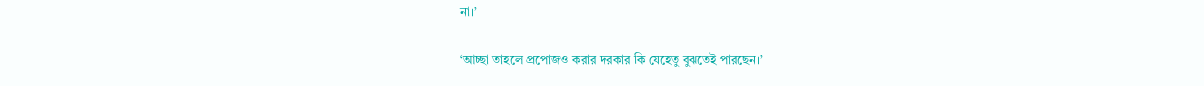না।’

‘আচ্ছা তাহলে প্রপোজও করার দরকার কি যেহেতু বুঝতেই পারছেন।’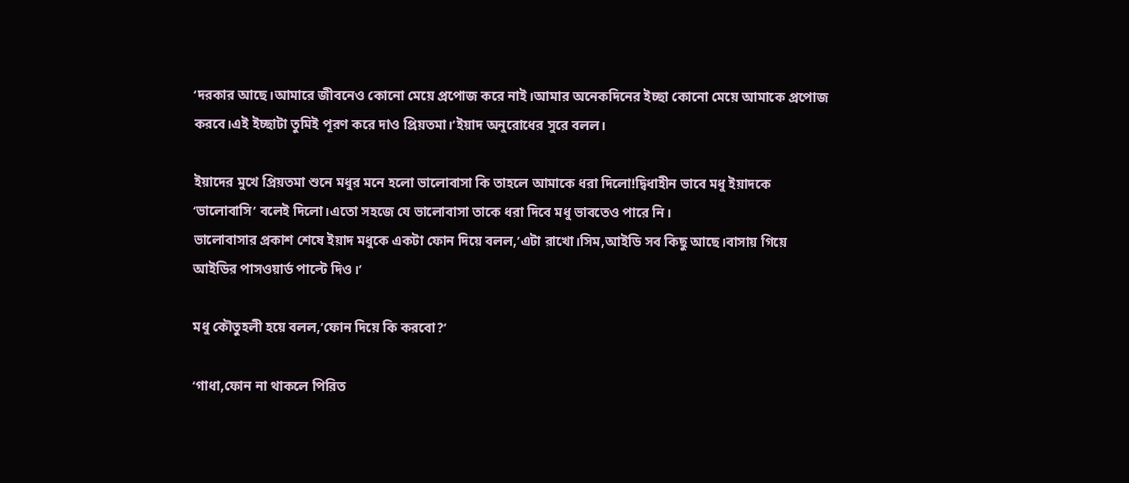‘দরকার আছে।আমারে জীবনেও কোনো মেয়ে প্রপোজ করে নাই।আমার অনেকদিনের ইচ্ছা কোনো মেয়ে আমাকে প্রপোজ করবে।এই ইচ্ছাটা তুমিই পূরণ করে দাও প্রিয়তমা।’ইয়াদ অনুরোধের সুরে বলল।

ইয়াদের মুখে প্রিয়তমা শুনে মধুর মনে হলো ভালোবাসা কি তাহলে আমাকে ধরা দিলো!দ্বিধাহীন ভাবে মধু ইয়াদকে ‘ভালোবাসি’ বলেই দিলো।এতো সহজে যে ভালোবাসা তাকে ধরা দিবে মধু ভাবতেও পারে নি।
ভালোবাসার প্রকাশ শেষে ইয়াদ মধুকে একটা ফোন দিয়ে বলল,’এটা রাখো।সিম,আইডি সব কিছু আছে।বাসায় গিয়ে আইডির পাসওয়ার্ড পাল্টে দিও।’

মধু কৌতুহলী হয়ে বলল,’ফোন দিয়ে কি করবো?’

‘গাধা,ফোন না থাকলে পিরিত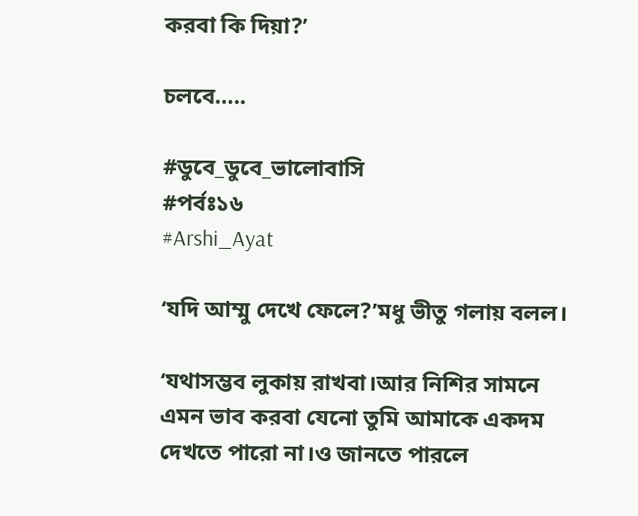করবা কি দিয়া?’

চলবে…..

#ডুবে_ডুবে_ভালোবাসি
#পর্বঃ১৬
#Arshi_Ayat

‘যদি আম্মু দেখে ফেলে?’মধু ভীতু গলায় বলল।

‘যথাসম্ভব লুকায় রাখবা।আর নিশির সামনে এমন ভাব করবা যেনো তুমি আমাকে একদম দেখতে পারো না।ও জানতে পারলে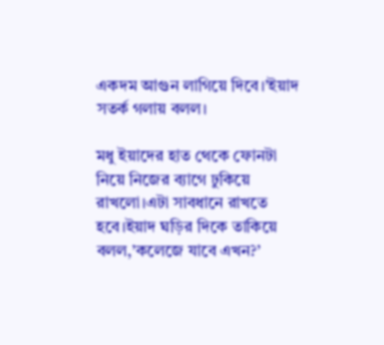একদম আগুন লাগিয়ে দিবে।’ইয়াদ সতর্ক গলায় বলল।

মধু ইয়াদের হাত থেকে ফোনটা নিয়ে নিজের ব্যাগে ঢুকিয়ে রাখলো।এটা সাবধানে রাখতে হবে।ইয়াদ ঘড়ির দিকে তাকিয়ে বলল,’কলেজে যাবে এখন?’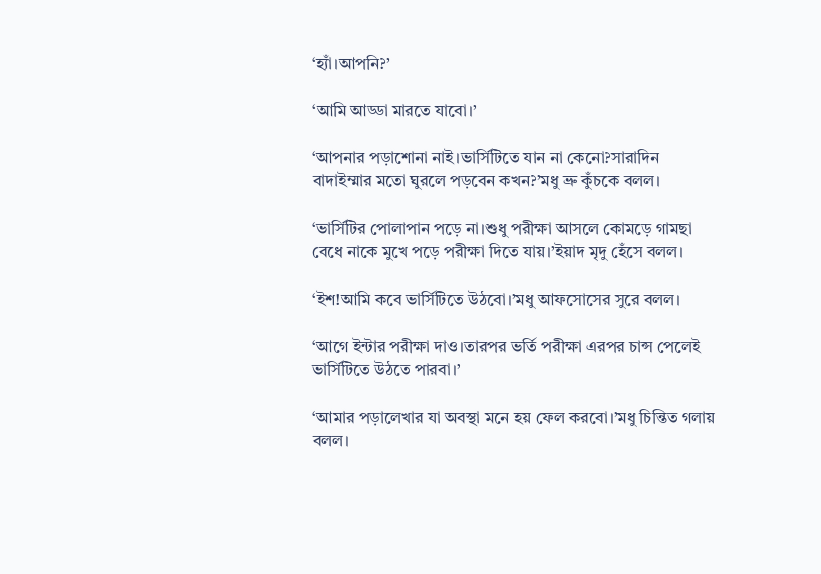‘হ্যাঁ।আপনি?’

‘আমি আড্ডা মারতে যাবো।’

‘আপনার পড়াশোনা নাই।ভার্সিটিতে যান না কেনো?সারাদিন বাদাইম্মার মতো ঘুরলে পড়বেন কখন?’মধু ভ্রু কুঁচকে বলল।

‘ভার্সিটির পোলাপান পড়ে না।শুধু পরীক্ষা আসলে কোমড়ে গামছা বেধে নাকে মুখে পড়ে পরীক্ষা দিতে যায়।’ইয়াদ মৃদু হেঁসে বলল।

‘ইশ!আমি কবে ভার্সিটিতে উঠবো।’মধু আফসোসের সুরে বলল।

‘আগে ইন্টার পরীক্ষা দাও।তারপর ভর্তি পরীক্ষা এরপর চান্স পেলেই ভার্সিটিতে উঠতে পারবা।’

‘আমার পড়ালেখার যা অবস্থা মনে হয় ফেল করবো।’মধু চিন্তিত গলায় বলল।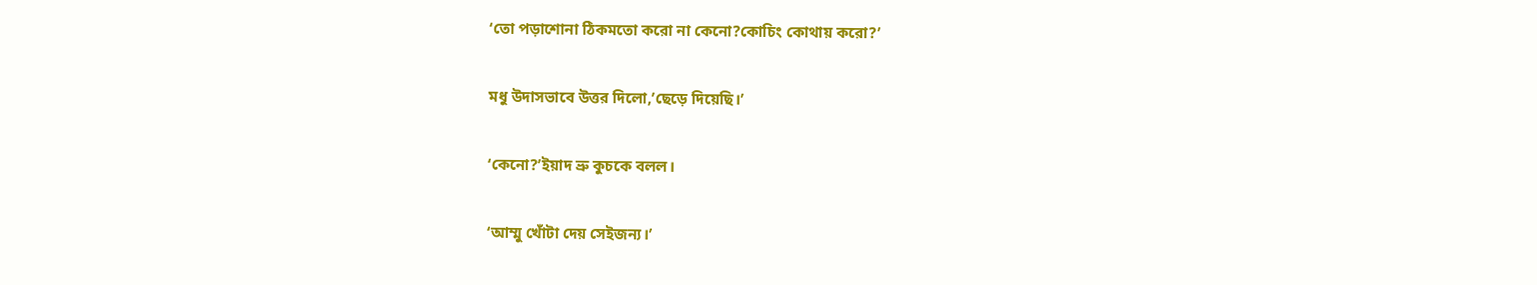‘তো পড়াশোনা ঠিকমতো করো না কেনো?কোচিং কোথায় করো?’

মধু উদাসভাবে উত্তর দিলো,’ছেড়ে দিয়েছি।’

‘কেনো?’ইয়াদ ভ্রু কুচকে বলল।

‘আম্মু খোঁটা দেয় সেইজন্য।’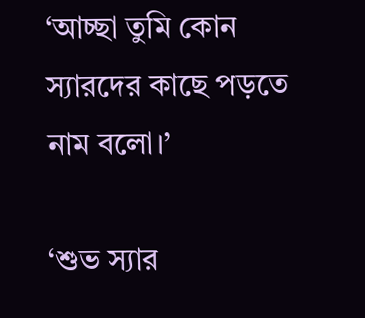‘আচ্ছা তুমি কোন স্যারদের কাছে পড়তে নাম বলো।’

‘শুভ স্যার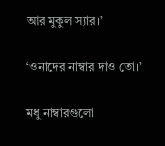আর মুকুল স্যার।’

‘ওনাদের নাম্বার দাও তো।’

মধু নাম্বারগুলো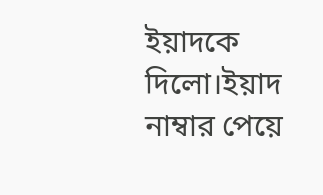ইয়াদকে দিলো।ইয়াদ নাম্বার পেয়ে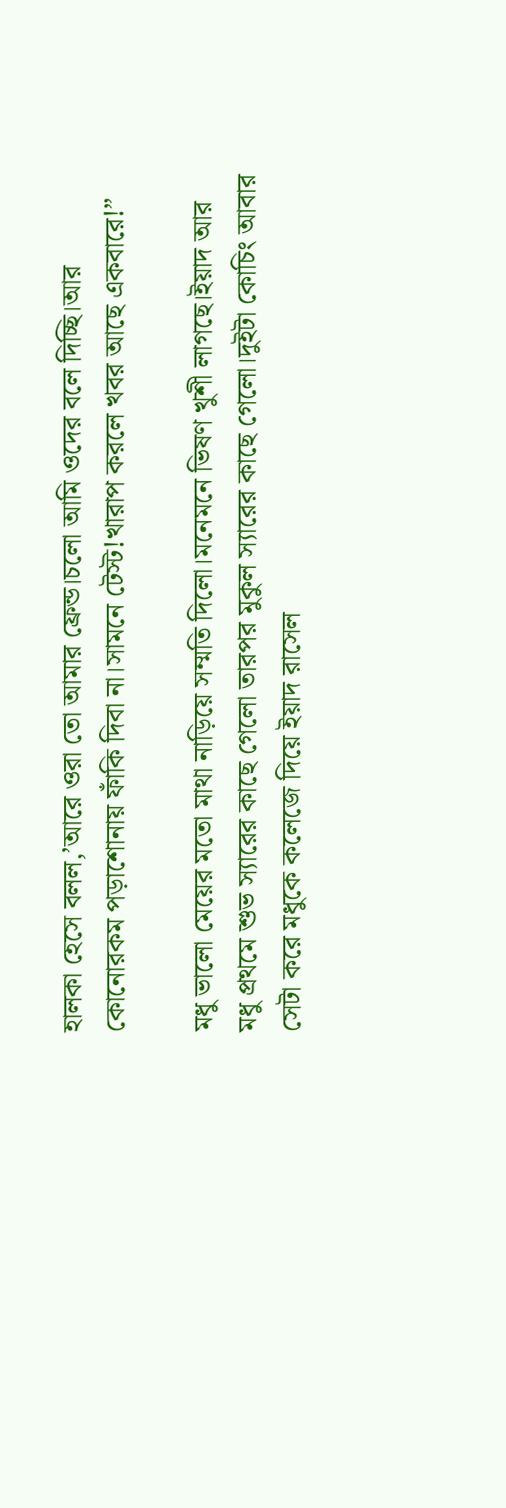হালকা হেসে বলল,’আরে ওরা তো আমার ফ্রেন্ড।চলো আমি ওদের বলে দিচ্ছি।আর কোনোরকম পড়াশোনায় ফাঁকি দিবা না।সামনে টেস্ট!খারাপ করলে খবর আছে একবারে!”

মধু ভালো মেয়ের মতো মাথা নাড়িয়ে সম্মতি দিলো।মনেমনে ভিষণ খুশী লাগছে।ইয়াদ আর মধু প্রথমে শুভ স্যারের কাছে গেলো তারপর মুকুল স্যারের কাছে গেলো।দুইটা কোচিং আবার সেটা করে মধুকে কলেজে দিয়ে ইয়াদ রাসেল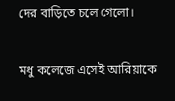দের বাড়িতে চলে গেলো।

মধু কলেজে এসেই আরিয়াকে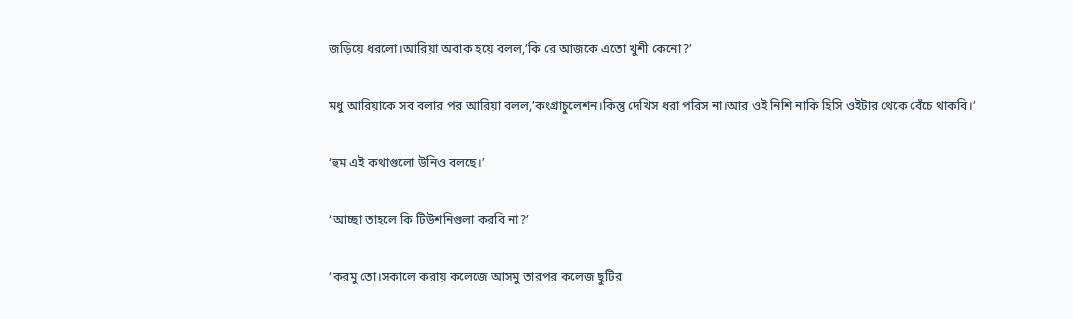জড়িয়ে ধরলো।আরিয়া অবাক হয়ে বলল,’কি রে আজকে এতো খুশী কেনো?’

মধু আরিয়াকে সব বলার পর আরিয়া বলল,’কংগ্রাচুলেশন।কিন্তু দেখিস ধরা পরিস না।আর ওই নিশি নাকি হিসি ওইটার থেকে বেঁচে থাকবি।’

‘হুম এই কথাগুলো উনিও বলছে।’

‘আচ্ছা তাহলে কি টিউশনিগুলা করবি না?’

‘করমু তো।সকালে করায় কলেজে আসমু তারপর কলেজ ছুটির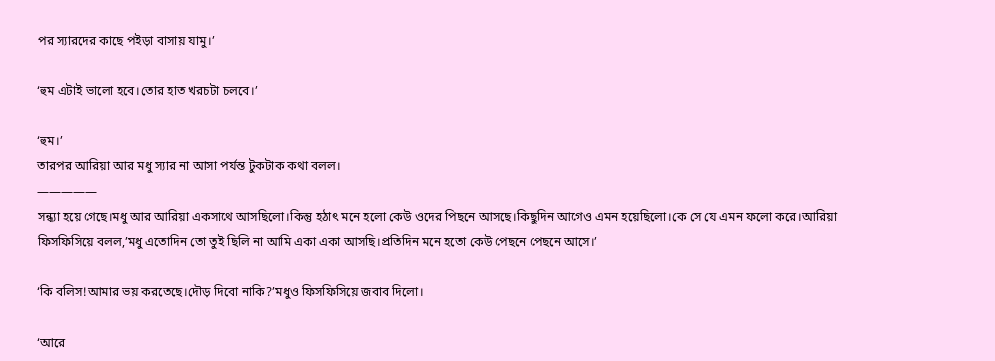পর স্যারদের কাছে পইড়া বাসায় যামু।’

‘হুম এটাই ভালো হবে।তোর হাত খরচটা চলবে।’

‘হুম।’
তারপর আরিয়া আর মধু স্যার না আসা পর্যন্ত টুকটাক কথা বলল।
—————
সন্ধ্যা হয়ে গেছে।মধু আর আরিয়া একসাথে আসছিলো।কিন্তু হঠাৎ মনে হলো কেউ ওদের পিছনে আসছে।কিছুদিন আগেও এমন হয়েছিলো।কে সে যে এমন ফলো করে।আরিয়া ফিসফিসিয়ে বলল,’মধু এতোদিন তো তুই ছিলি না আমি একা একা আসছি।প্রতিদিন মনে হতো কেউ পেছনে পেছনে আসে।’

‘কি বলিস!আমার ভয় করতেছে।দৌড় দিবো নাকি?’মধুও ফিসফিসিয়ে জবাব দিলো।

‘আরে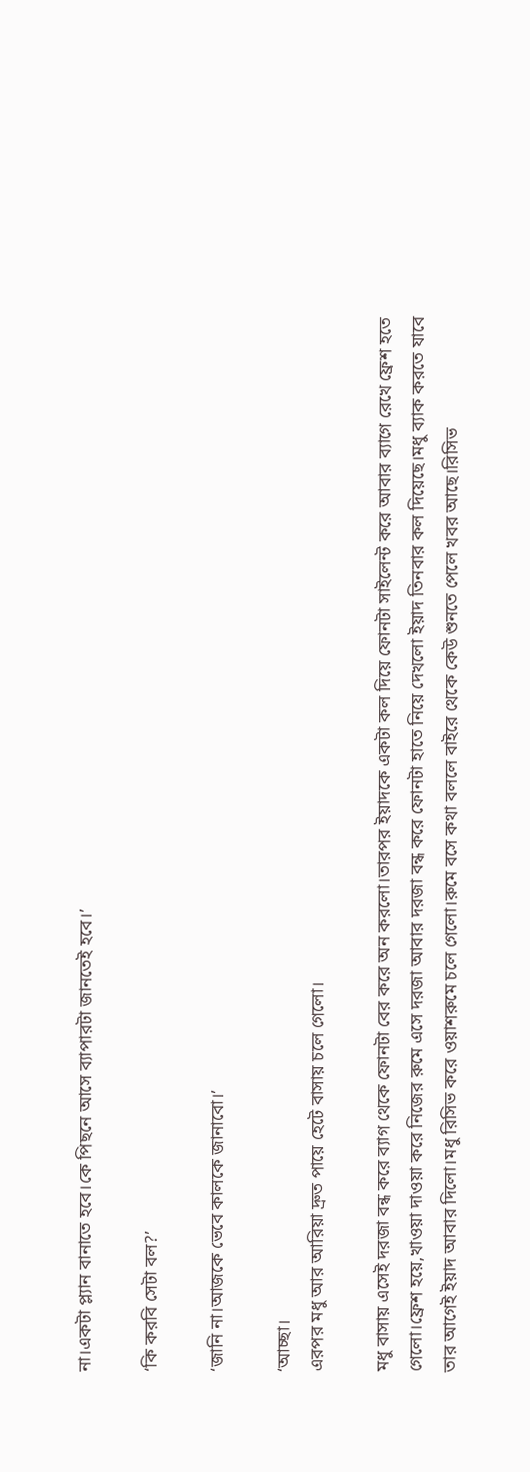না।একটা প্ল্যান বানাতে হবে।কে পিছনে আসে ব্যাপারটা জানতেই হবে।’

‘কি করবি সেটা বল?’

‘জানি না।আজকে ভেবে কালকে জানাবো।’

‘আচ্ছা।
এরপর মধু আর আরিয়া দ্রুত পায়ে হেটে বাসায় চলে গেলো।

মধু বাসায় এসেই দরজা বন্ধ করে ব্যাগ থেকে ফোনটা বের করে অন করলো।তারপর ইয়াদকে একটা কল দিয়ে ফোনটা সাইলেন্ট করে আবার ব্যাগে রেখে ফ্রেশ হতে গেলো।ফ্রেশ হয়ে,খাওয়া দাওয়া করে নিজের রুমে এসে দরজা আবার দরজা বন্ধ করে ফোনটা হাতে নিয়ে দেখলো ইয়াদ তিনবার কল দিয়েছে।মধু ব্যাক করতে যাবে তার আগেই ইয়াদ আবার দিলো।মধু রিসিভ করে ওয়াশরুমে চলে গেলো।রুমে বসে কথা বললে বাইরে থেকে কেউ শুনতে পেলে খবর আছে।রিসিভ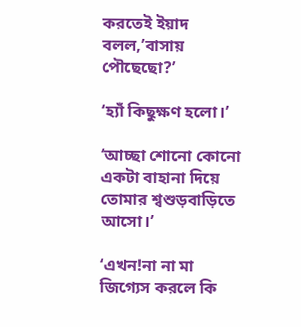করতেই ইয়াদ বলল,’বাসায় পৌছেছো?’

‘হ্যাঁ কিছুক্ষণ হলো।’

‘আচ্ছা শোনো কোনো একটা বাহানা দিয়ে তোমার শ্বশুড়বাড়িতে আসো।’

‘এখন!না না মা জিগ্যেস করলে কি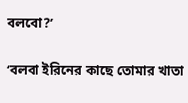বলবো?’

‘বলবা ইরিনের কাছে তোমার খাতা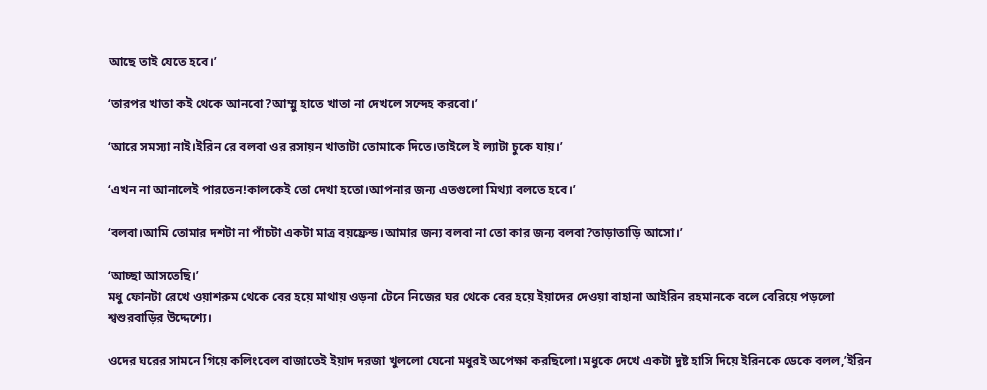আছে তাই যেতে হবে।’

‘তারপর খাতা কই থেকে আনবো?আম্মু হাতে খাতা না দেখলে সন্দেহ করবো।’

‘আরে সমস্যা নাই।ইরিন রে বলবা ওর রসায়ন খাতাটা তোমাকে দিতে।তাইলে ই ল্যাটা চুকে যায়।’

‘এখন না আনালেই পারতেন!কালকেই তো দেখা হতো।আপনার জন্য এতগুলো মিথ্যা বলতে হবে।’

‘বলবা।আমি তোমার দশটা না পাঁচটা একটা মাত্র বয়ফ্রেন্ড।আমার জন্য বলবা না তো কার জন্য বলবা?তাড়াতাড়ি আসো।’

‘আচ্ছা আসতেছি।’
মধু ফোনটা রেখে ওয়াশরুম থেকে বের হয়ে মাথায় ওড়না টেনে নিজের ঘর থেকে বের হয়ে ইয়াদের দেওয়া বাহানা আইরিন রহমানকে বলে বেরিয়ে পড়লো শ্বশুরবাড়ির উদ্দেশ্যে।

ওদের ঘরের সামনে গিয়ে কলিংবেল বাজাতেই ইয়াদ দরজা খুললো যেনো মধুরই অপেক্ষা করছিলো।মধুকে দেখে একটা দুষ্ট হাসি দিয়ে ইরিনকে ডেকে বলল,’ইরিন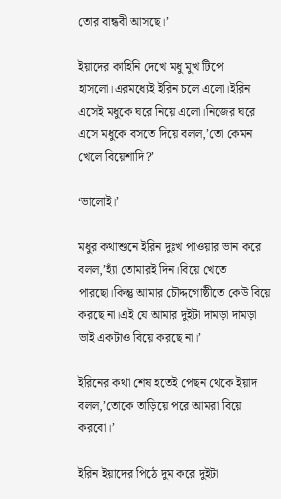তোর বান্ধবী আসছে।’

ইয়াদের কাহিনি দেখে মধু মুখ টিপে হাসলো।এরমধ্যেই ইরিন চলে এলো।ইরিন এসেই মধুকে ঘরে নিয়ে এলো।নিজের ঘরে এসে মধুকে বসতে দিয়ে বলল,’তো কেমন খেলে বিয়েশাদি?’

‘ভালোই।’

মধুর কথাশুনে ইরিন দুঃখ পাওয়ার ভান করে বলল,’হ্যাঁ তোমারই দিন।বিয়ে খেতে পারছো।কিন্তু আমার চৌদ্দগোষ্ঠীতে কেউ বিয়ে করছে না।এই যে আমার দুইটা দামড়া দামড়া ভাই একটাও বিয়ে করছে না।’

ইরিনের কথা শেষ হতেই পেছন থেকে ইয়াদ বলল,’তোকে তাড়িয়ে পরে আমরা বিয়ে করবো।’

ইরিন ইয়াদের পিঠে দুম করে দুইটা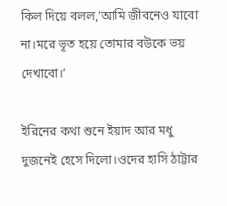কিল দিয়ে বলল,’আমি জীবনেও যাবো না।মরে ভূত হয়ে তোমার বউকে ভয় দেখাবো।’

ইরিনের কথা শুনে ইয়াদ আর মধু দুজনেই হেসে দিলো।ওদের হাসি ঠাট্টার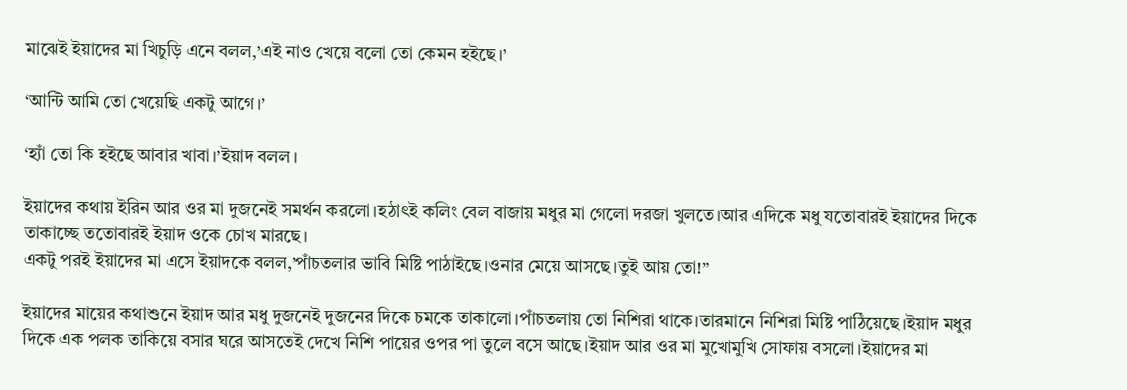মাঝেই ইয়াদের মা খিচুড়ি এনে বলল,’এই নাও খেয়ে বলো তো কেমন হইছে।’

‘আন্টি আমি তো খেয়েছি একটু আগে।’

‘হ্যাঁ তো কি হইছে আবার খাবা।’ইয়াদ বলল।

ইয়াদের কথায় ইরিন আর ওর মা দুজনেই সমর্থন করলো।হঠাৎই কলিং বেল বাজায় মধুর মা গেলো দরজা খুলতে।আর এদিকে মধু যতোবারই ইয়াদের দিকে তাকাচ্ছে ততোবারই ইয়াদ ওকে চোখ মারছে।
একটু পরই ইয়াদের মা এসে ইয়াদকে বলল,’পাঁচতলার ভাবি মিষ্টি পাঠাইছে।ওনার মেয়ে আসছে।তুই আয় তো!”

ইয়াদের মায়ের কথাশুনে ইয়াদ আর মধু দুজনেই দুজনের দিকে চমকে তাকালো।পাঁচতলায় তো নিশিরা থাকে।তারমানে নিশিরা মিষ্টি পাঠিয়েছে।ইয়াদ মধুর দিকে এক পলক তাকিয়ে বসার ঘরে আসতেই দেখে নিশি পায়ের ওপর পা তুলে বসে আছে।ইয়াদ আর ওর মা মুখোমুখি সোফায় বসলো।ইয়াদের মা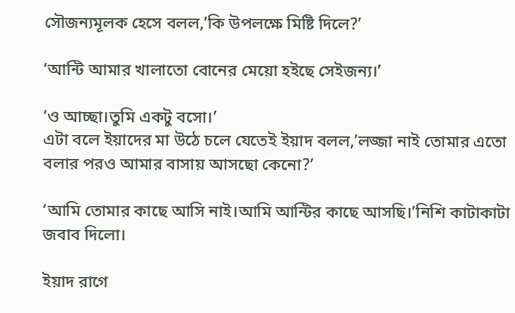সৌজন্যমূলক হেসে বলল,’কি উপলক্ষে মিষ্টি দিলে?’

‘আন্টি আমার খালাতো বোনের মেয়ো হইছে সেইজন্য।’

‘ও আচ্ছা।তুমি একটু বসো।’
এটা বলে ইয়াদের মা উঠে চলে যেতেই ইয়াদ বলল,’লজ্জা নাই তোমার এতো বলার পরও আমার বাসায় আসছো কেনো?’

‘আমি তোমার কাছে আসি নাই।আমি আন্টির কাছে আসছি।’নিশি কাটাকাটা জবাব দিলো।

ইয়াদ রাগে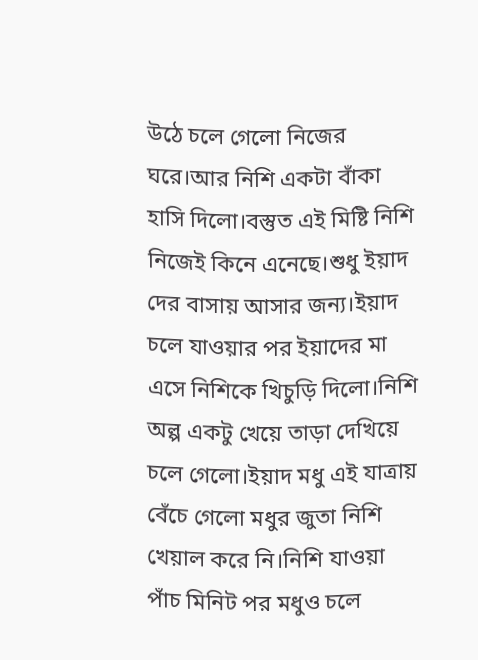উঠে চলে গেলো নিজের ঘরে।আর নিশি একটা বাঁকা হাসি দিলো।বস্তুত এই মিষ্টি নিশি নিজেই কিনে এনেছে।শুধু ইয়াদ দের বাসায় আসার জন্য।ইয়াদ চলে যাওয়ার পর ইয়াদের মা এসে নিশিকে খিচুড়ি দিলো।নিশি অল্প একটু খেয়ে তাড়া দেখিয়ে চলে গেলো।ইয়াদ মধু এই যাত্রায় বেঁচে গেলো মধুর জুতা নিশি খেয়াল করে নি।নিশি যাওয়া পাঁচ মিনিট পর মধুও চলে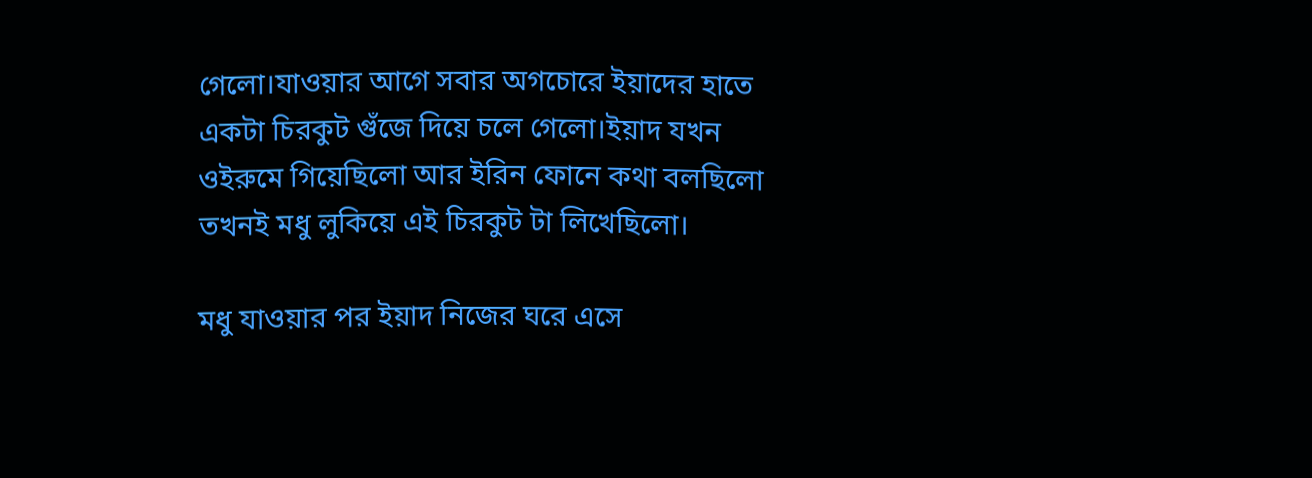গেলো।যাওয়ার আগে সবার অগচোরে ইয়াদের হাতে একটা চিরকুট গুঁজে দিয়ে চলে গেলো।ইয়াদ যখন ওইরুমে গিয়েছিলো আর ইরিন ফোনে কথা বলছিলো তখনই মধু লুকিয়ে এই চিরকুট টা লিখেছিলো।

মধু যাওয়ার পর ইয়াদ নিজের ঘরে এসে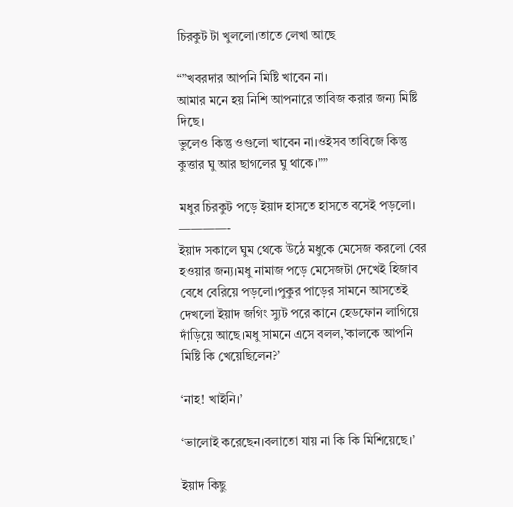চিরকুট টা খুললো।তাতে লেখা আছে

“”খবরদার আপনি মিষ্টি খাবেন না।
আমার মনে হয় নিশি আপনারে তাবিজ করার জন্য মিষ্টি দিছে।
ভুলেও কিন্তু ওগুলো খাবেন না।ওইসব তাবিজে কিন্তু কুত্তার ঘু আর ছাগলের ঘু থাকে।””

মধুর চিরকুট পড়ে ইয়াদ হাসতে হাসতে বসেই পড়লো।
————-
ইয়াদ সকালে ঘুম থেকে উঠে মধুকে মেসেজ করলো বের হওয়ার জন্য।মধু নামাজ পড়ে মেসেজটা দেখেই হিজাব বেধে বেরিয়ে পড়লো।পুকুর পাড়ের সামনে আসতেই দেখলো ইয়াদ জগিং স্যুট পরে কানে হেডফোন লাগিয়ে দাঁড়িয়ে আছে।মধু সামনে এসে বলল,’কালকে আপনি মিষ্টি কি খেয়েছিলেন?’

‘নাহ! খাইনি।’

‘ভালোই করেছেন।বলাতো যায় না কি কি মিশিয়েছে।’

ইয়াদ কিছু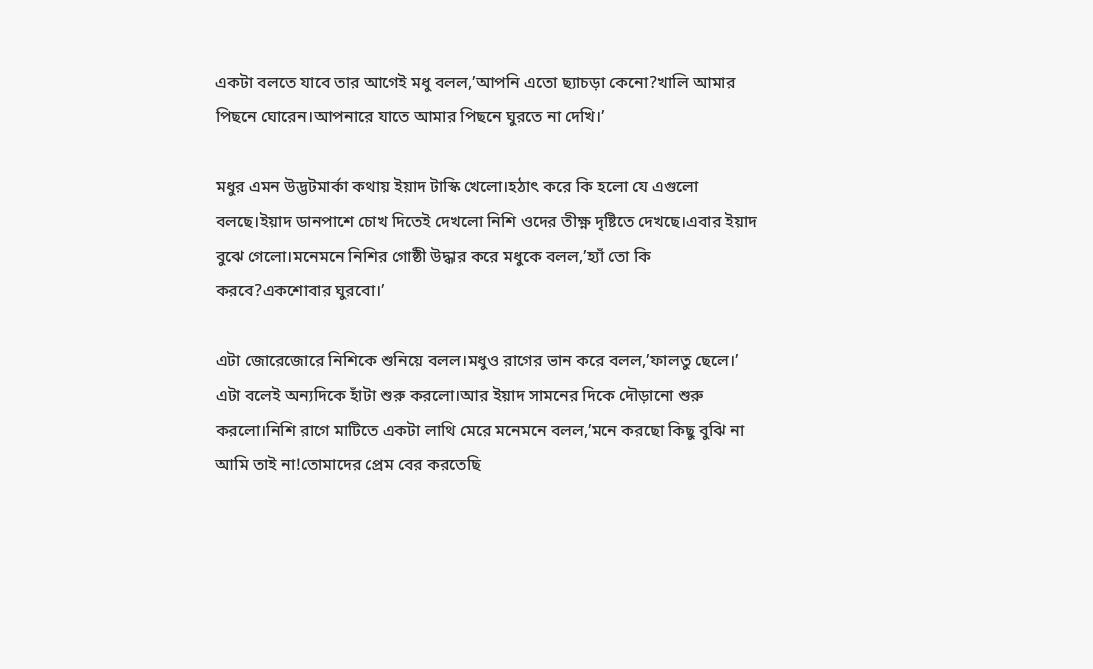একটা বলতে যাবে তার আগেই মধু বলল,’আপনি এতো ছ্যাচড়া কেনো?খালি আমার পিছনে ঘোরেন।আপনারে যাতে আমার পিছনে ঘুরতে না দেখি।’

মধুর এমন উদ্ভটমার্কা কথায় ইয়াদ টাস্কি খেলো।হঠাৎ করে কি হলো যে এগুলো বলছে।ইয়াদ ডানপাশে চোখ দিতেই দেখলো নিশি ওদের তীক্ষ্ণ দৃষ্টিতে দেখছে।এবার ইয়াদ বুঝে গেলো।মনেমনে নিশির গোষ্ঠী উদ্ধার করে মধুকে বলল,’হ্যাঁ তো কি করবে?একশোবার ঘুরবো।’

এটা জোরেজোরে নিশিকে শুনিয়ে বলল।মধুও রাগের ভান করে বলল,’ফালতু ছেলে।’
এটা বলেই অন্যদিকে হাঁটা শুরু করলো।আর ইয়াদ সামনের দিকে দৌড়ানো শুরু করলো।নিশি রাগে মাটিতে একটা লাথি মেরে মনেমনে বলল,’মনে করছো কিছু বুঝি না আমি তাই না!তোমাদের প্রেম বের করতেছি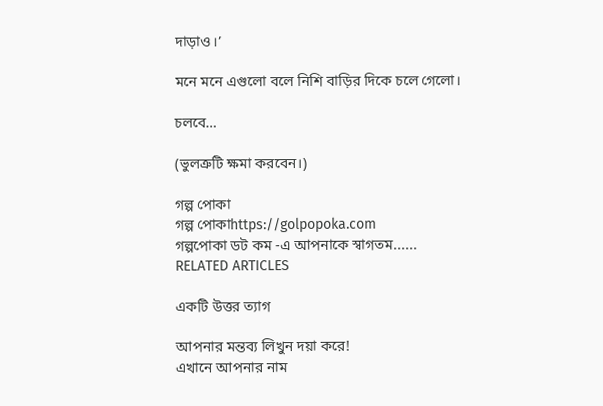দাড়াও।’

মনে মনে এগুলো বলে নিশি বাড়ির দিকে চলে গেলো।

চলবে…

(ভুলত্রুটি ক্ষমা করবেন।)

গল্প পোকা
গল্প পোকাhttps://golpopoka.com
গল্পপোকা ডট কম -এ আপনাকে স্বাগতম......
RELATED ARTICLES

একটি উত্তর ত্যাগ

আপনার মন্তব্য লিখুন দয়া করে!
এখানে আপনার নাম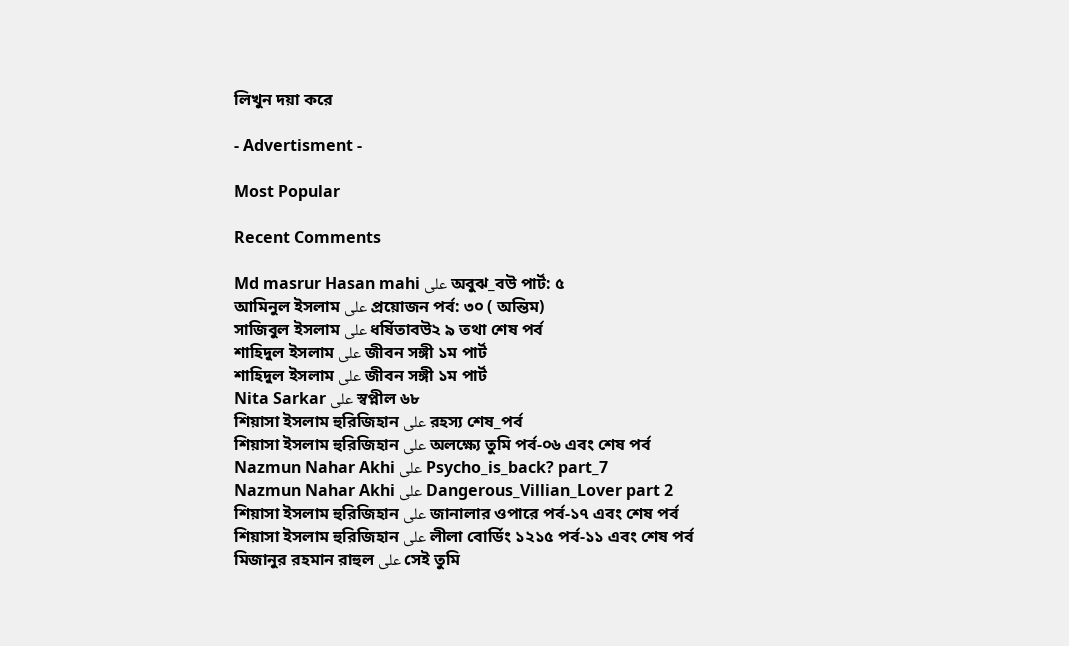লিখুন দয়া করে

- Advertisment -

Most Popular

Recent Comments

Md masrur Hasan mahi على অবুঝ_বউ পার্ট: ৫
আমিনুল ইসলাম على প্রয়োজন পর্ব: ৩০ ( অন্তিম)
সাজিবুল ইসলাম على ধর্ষিতাবউ২ ৯ তথা শেষ পর্ব
শাহিদুল ইসলাম على জীবন সঙ্গী ১ম পার্ট
শাহিদুল ইসলাম على জীবন সঙ্গী ১ম পার্ট
Nita Sarkar على স্বপ্নীল ৬৮
শিয়াসা ইসলাম হুরিজিহান على রহস্য শেষ_পর্ব
শিয়াসা ইসলাম হুরিজিহান على অলক্ষ্যে তুমি পর্ব-০৬ এবং শেষ পর্ব
Nazmun Nahar Akhi على Psycho_is_back? part_7
Nazmun Nahar Akhi على Dangerous_Villian_Lover part 2
শিয়াসা ইসলাম হুরিজিহান على জানালার ওপারে পর্ব-১৭ এবং শেষ পর্ব
শিয়াসা ইসলাম হুরিজিহান على লীলা বোর্ডিং ১২১৫ পর্ব-১১ এবং শেষ পর্ব
মিজানুর রহমান রাহুল على সেই তুমি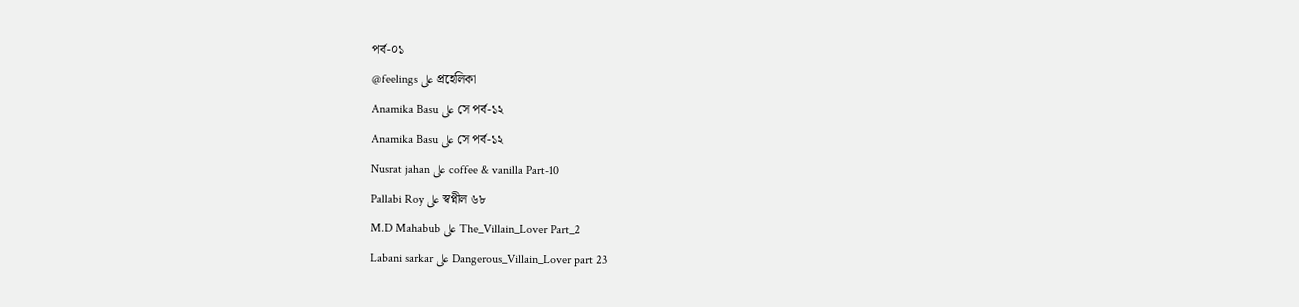পর্ব-০১
@feelings على প্রহেলিকা
Anamika Basu على সে পর্ব-১২
Anamika Basu على সে পর্ব-১২
Nusrat jahan على coffee & vanilla Part-10
Pallabi Roy على স্বপ্নীল ৬৮
M.D Mahabub على The_Villain_Lover Part_2
Labani sarkar على Dangerous_Villain_Lover part 23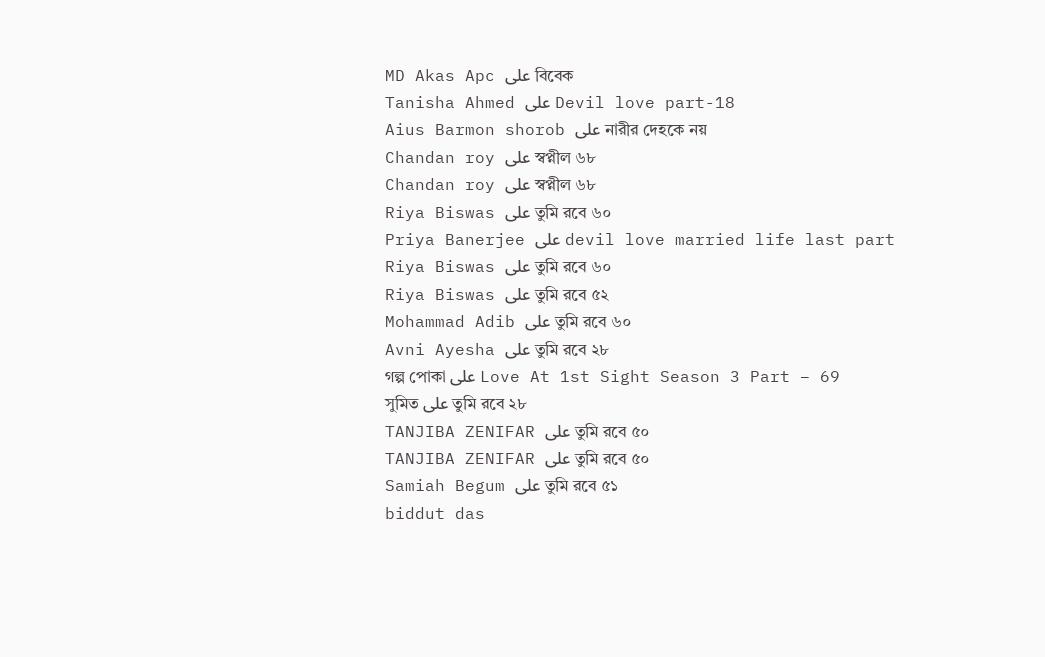MD Akas Apc على বিবেক
Tanisha Ahmed على Devil love part-18
Aius Barmon shorob على নারীর দেহকে নয়
Chandan roy على স্বপ্নীল ৬৮
Chandan roy على স্বপ্নীল ৬৮
Riya Biswas على তুমি রবে ৬০
Priya Banerjee على devil love married life last part
Riya Biswas على তুমি রবে ৬০
Riya Biswas على তুমি রবে ৫২
Mohammad Adib على তুমি রবে ৬০
Avni Ayesha على তুমি রবে ২৮
গল্প পোকা على Love At 1st Sight Season 3 Part – 69
সুমিত على তুমি রবে ২৮
TANJIBA ZENIFAR على তুমি রবে ৫০
TANJIBA ZENIFAR على তুমি রবে ৫০
Samiah Begum على তুমি রবে ৫১
biddut das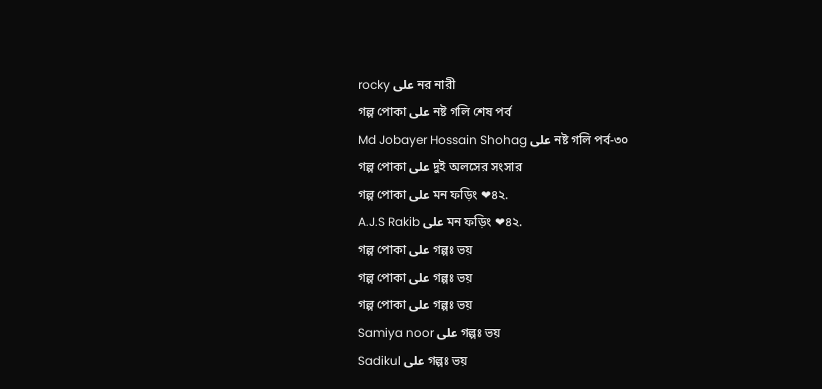rocky على নর নারী
গল্প পোকা على নষ্ট গলি শেষ পর্ব
Md Jobayer Hossain Shohag على নষ্ট গলি পর্ব-৩০
গল্প পোকা على দুই অলসের সংসার
গল্প পোকা على মন ফড়িং ❤৪২.
A.J.S Rakib على মন ফড়িং ❤৪২.
গল্প পোকা على গল্পঃ ভয়
গল্প পোকা على গল্পঃ ভয়
গল্প পোকা على গল্পঃ ভয়
Samiya noor على গল্পঃ ভয়
Sadikul على গল্পঃ ভয়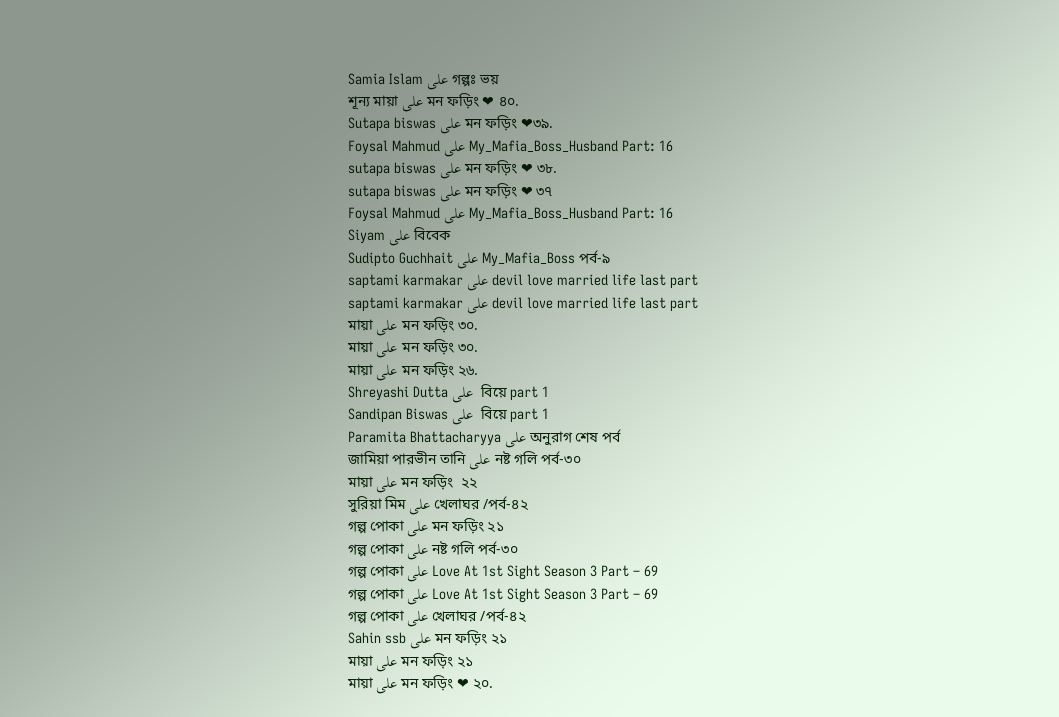Samia Islam على গল্পঃ ভয়
শূন্য মায়া على মন ফড়িং ❤ ৪০.
Sutapa biswas على মন ফড়িং ❤৩৯.
Foysal Mahmud على My_Mafia_Boss_Husband Part: 16
sutapa biswas على মন ফড়িং ❤ ৩৮.
sutapa biswas على মন ফড়িং ❤ ৩৭
Foysal Mahmud على My_Mafia_Boss_Husband Part: 16
Siyam على বিবেক
Sudipto Guchhait على My_Mafia_Boss পর্ব-৯
saptami karmakar على devil love married life last part
saptami karmakar على devil love married life last part
মায়া على মন ফড়িং ৩০.
মায়া على মন ফড়িং ৩০.
মায়া على মন ফড়িং ২৬.
Shreyashi Dutta على  বিয়ে part 1
Sandipan Biswas على  বিয়ে part 1
Paramita Bhattacharyya على অনুরাগ শেষ পর্ব
জামিয়া পারভীন তানি على নষ্ট গলি পর্ব-৩০
মায়া على মন ফড়িং  ২২
সুরিয়া মিম على খেলাঘর /পর্ব-৪২
গল্প পোকা على মন ফড়িং ২১
গল্প পোকা على নষ্ট গলি পর্ব-৩০
গল্প পোকা على Love At 1st Sight Season 3 Part – 69
গল্প পোকা على Love At 1st Sight Season 3 Part – 69
গল্প পোকা على খেলাঘর /পর্ব-৪২
Sahin ssb على মন ফড়িং ২১
মায়া على মন ফড়িং ২১
মায়া على মন ফড়িং ❤ ২০.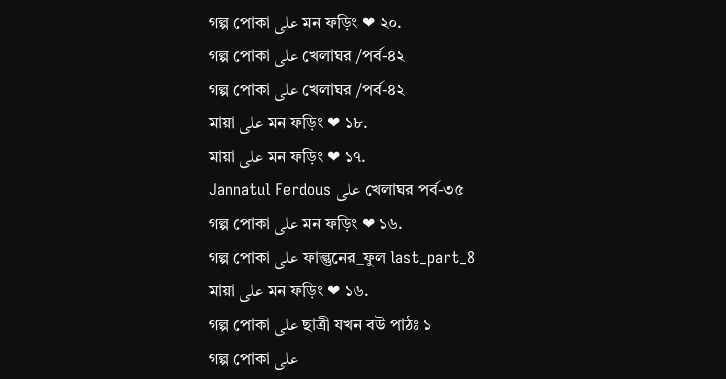গল্প পোকা على মন ফড়িং ❤ ২০.
গল্প পোকা على খেলাঘর /পর্ব-৪২
গল্প পোকা على খেলাঘর /পর্ব-৪২
মায়া على মন ফড়িং ❤ ১৮.
মায়া على মন ফড়িং ❤ ১৭.
Jannatul Ferdous على খেলাঘর পর্ব-৩৫
গল্প পোকা على মন ফড়িং ❤ ১৬.
গল্প পোকা على ফাল্গুনের_ফুল last_part_8
মায়া على মন ফড়িং ❤ ১৬.
গল্প পোকা على ছাত্রী যখন বউ পাঠঃ ১
গল্প পোকা على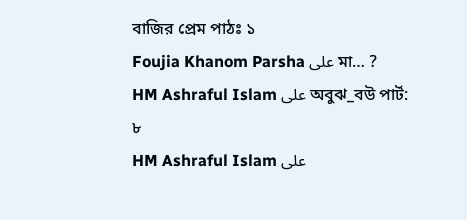বাজির প্রেম পাঠঃ ১
Foujia Khanom Parsha على মা… ?
HM Ashraful Islam على অবুঝ_বউ পার্ট: ৮
HM Ashraful Islam على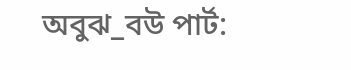অবুঝ_বউ পার্ট: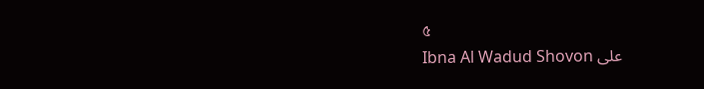৫
Ibna Al Wadud Shovon على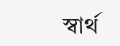স্বার্থ